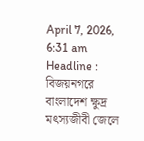April 7, 2026, 6:31 am
Headline :
বিজয়নগরে বাংলাদেশ ক্ষুদ্র মৎস্যজীবী জেলে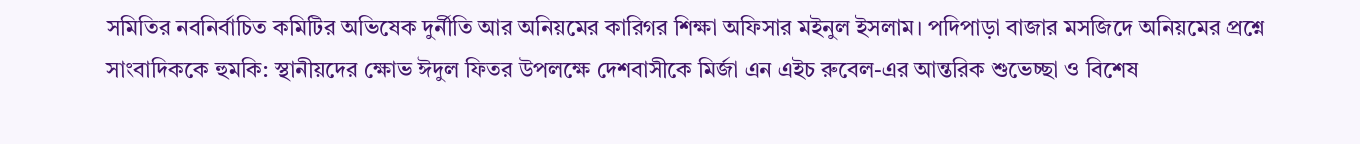সমিতির নবনির্বাচিত কমিটির অভিষেক দুর্নীতি আর অনিয়মের কারিগর শিক্ষা অফিসার মইনুল ইসলাম। পদিপাড়া বাজার মসজিদে অনিয়মের প্রশ্নে সাংবাদিককে হুমকি: স্থানীয়দের ক্ষোভ ঈদুল ফিতর উপলক্ষে দেশবাসীকে মির্জা এন এইচ রুবেল-এর আন্তরিক শুভেচ্ছা ও বিশেষ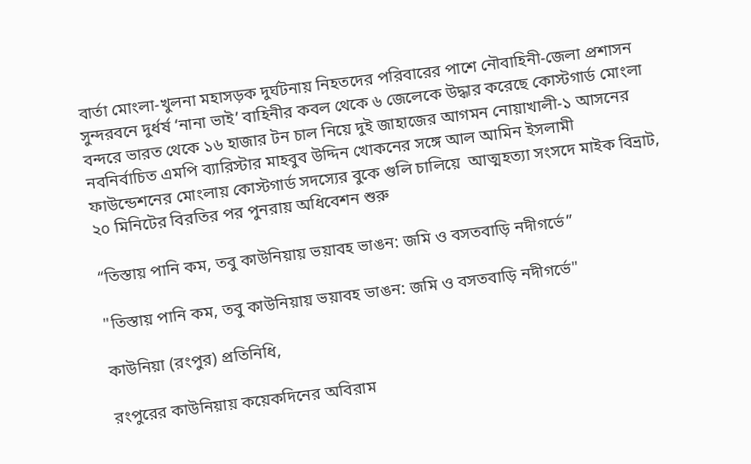বার্তা মোংলা-খুলনা মহাসড়ক দুর্ঘটনায় নিহতদের পরিবারের পাশে নৌবাহিনী-জেলা প্রশাসন সুন্দরবনে দুর্ধর্ষ ‘নানা ভাই’ বাহিনীর কবল থেকে ৬ জেলেকে উদ্ধার করেছে কোস্টগার্ড মোংলা বন্দরে ভারত থেকে ১৬ হাজার টন চাল নিয়ে দুই জাহাজের আগমন নোয়াখালী-১ আসনের নবনির্বাচিত এমপি ব্যারিস্টার মাহবুব উদ্দিন খোকনের সঙ্গে আল আমিন ইসলামী ফাউন্ডেশনের মোংলায় কোস্টগার্ড সদস্যের বুকে গুলি চালিয়ে  আত্মহত্যা সংসদে মাইক বিভ্রাট, ২০ মিনিটের বিরতির পর পুনরায় অধিবেশন শুরু

“তিস্তায় পানি কম, তবু কাউনিয়ায় ভয়াবহ ভাঙন: জমি ও বসতবাড়ি নদীগর্ভে”

"তিস্তায় পানি কম, তবু কাউনিয়ায় ভয়াবহ ভাঙন: জমি ও বসতবাড়ি নদীগর্ভে"

কাউনিয়া (রংপুর) প্রতিনিধি,

রংপুরের কাউনিয়ায় কয়েকদিনের অবিরাম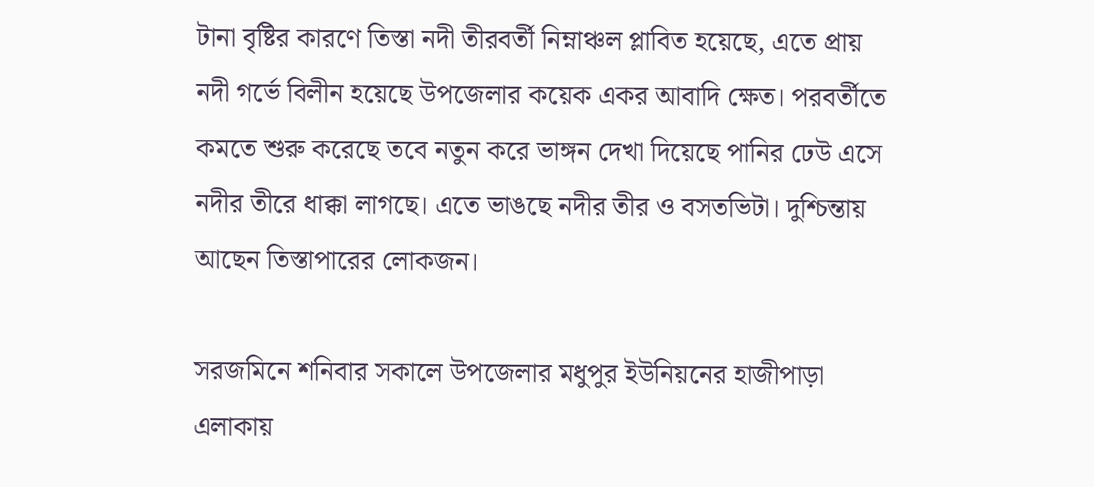টানা বৃষ্টির কারণে তিস্তা নদী তীরবর্তী নিম্নাঞ্চল প্লাবিত হয়েছে, এতে প্রায় নদী গর্ভে বিলীন হয়েছে উপজেলার কয়েক একর আবাদি ক্ষেত। পরবর্তীতে কমতে শুরু করেছে তবে নতুন করে ভাঙ্গন দেখা দিয়েছে পানির ঢেউ এসে নদীর তীরে ধাক্কা লাগছে। এতে ভাঙছে নদীর তীর ও বসতভিটা। দুশ্চিন্তায় আছেন তিস্তাপারের লোকজন।

সরজমিনে শনিবার সকালে উপজেলার মধুপুর ইউনিয়নের হাজীপাড়া এলাকায়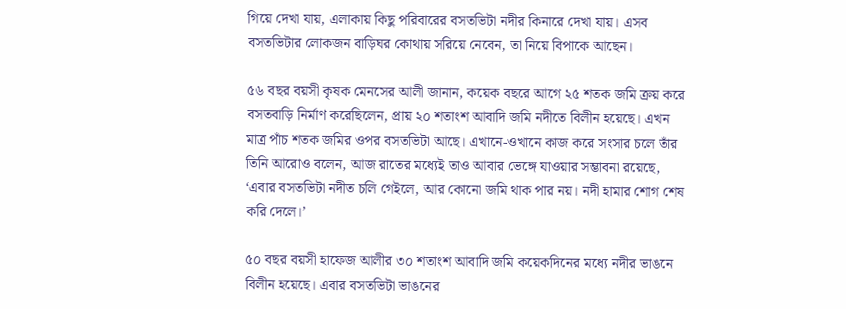গিয়ে দেখা যায়, এলাকায় কিছু পরিবারের বসতভিটা নদীর কিনারে দেখা যায়। এসব বসতভিটার লোকজন বাড়িঘর কোথায় সরিয়ে নেবেন, তা নিয়ে বিপাকে আছেন।

৫৬ বছর বয়সী কৃষক মেনসের আলী জানান, কয়েক বছরে আগে ২৫ শতক জমি ক্রয় করে বসতবাড়ি নির্মাণ করেছিলেন, প্রায় ২০ শতাংশ আবাদি জমি নদীতে বিলীন হয়েছে। এখন মাত্র পাঁচ শতক জমির ওপর বসতভিটা আছে। এখানে-ওখানে কাজ করে সংসার চলে তাঁর তিনি আরোও বলেন, আজ রাতের মধ্যেই তাও আবার ভেঙ্গে যাওয়ার সম্ভাবনা রয়েছে, ‘এবার বসতভিটা নদীত চলি গেইলে, আর কোনো জমি থাক পার নয়। নদী হামার শোগ শেষ করি দেলে।’

৫০ বছর বয়সী হাফেজ আলীর ৩০ শতাংশ আবাদি জমি কয়েকদিনের মধ্যে নদীর ভাঙনে বিলীন হয়েছে। এবার বসতভিটা ভাঙনের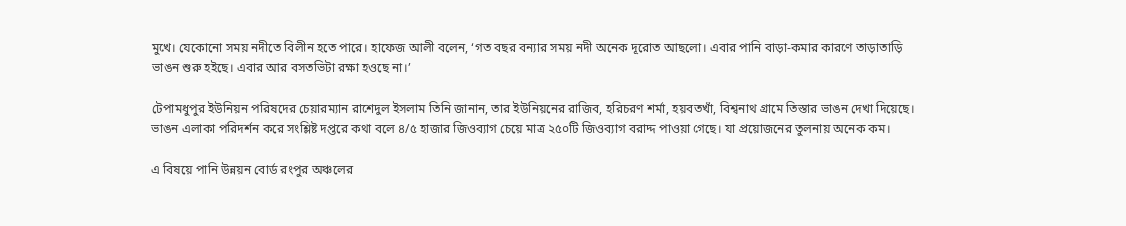মুখে। যেকোনো সময় নদীতে বিলীন হতে পারে। হাফেজ আলী বলেন, ‘গত বছর বন্যার সময় নদী অনেক দূরোত আছলো। এবার পানি বাড়া-কমার কারণে তাড়াতাড়ি ভাঙন শুরু হইছে। এবার আর বসতভিটা রক্ষা হওছে না।’

টেপামধুপুর ইউনিয়ন পরিষদের চেয়ারম্যান রাশেদুল ইসলাম তিনি জানান, তার ইউনিয়নের রাজিব, হরিচরণ শর্মা, হয়বতখাঁ, বিশ্বনাথ গ্রামে তিস্তার ভাঙন দেখা দিয়েছে। ভাঙন এলাকা পরিদর্শন করে সংশ্লিষ্ট দপ্তরে কথা বলে ৪/৫ হাজার জিওব্যাগ চেয়ে মাত্র ২৫০টি জিওব্যাগ বরাদ্দ পাওয়া গেছে। যা প্রয়োজনের তুলনায় অনেক কম।

এ বিষয়ে পানি উন্নয়ন বোর্ড রংপুর অঞ্চলের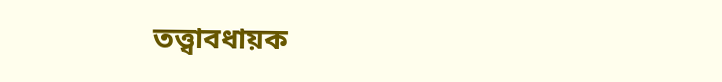তত্ত্বাবধায়ক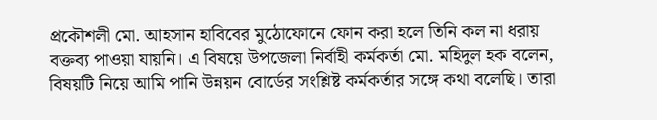প্রকৌশলী মো. আহসান হাবিবের মুঠোফোনে ফোন করা হলে তিনি কল না ধরায় বক্তব্য পাওয়া যায়নি। এ বিষয়ে উপজেলা নির্বাহী কর্মকর্তা মো. মহিদুল হক বলেন, বিষয়টি নিয়ে আমি পানি উন্নয়ন বোর্ডের সংশ্লিষ্ট কর্মকর্তার সঙ্গে কথা বলেছি। তারা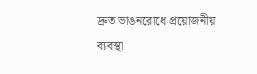দ্রুত ভাঙনরোধে প্রয়োজনীয় ব্যবস্থা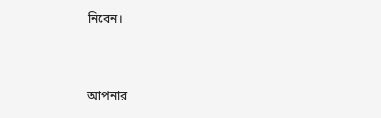নিবেন।


আপনার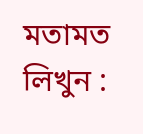মতামত লিখুন :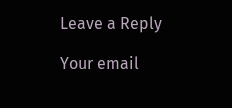Leave a Reply

Your email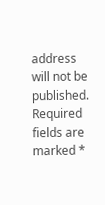address will not be published. Required fields are marked *